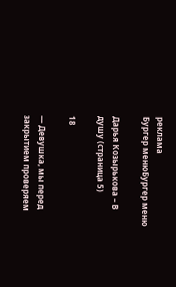реклама
Бургер менюБургер меню

Дарья Козырькова – В душу (страница 5)

18

— Девушка, мы перед закрытием проверяем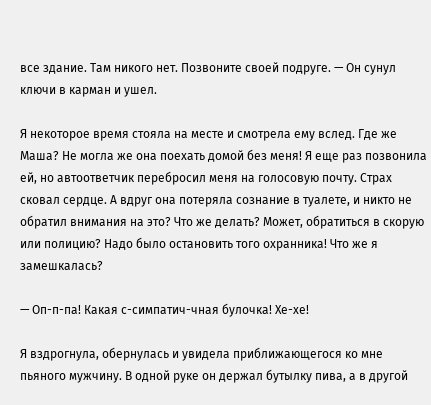все здание. Там никого нет. Позвоните своей подруге. — Он сунул ключи в карман и ушел.

Я некоторое время стояла на месте и смотрела ему вслед. Где же Маша? Не могла же она поехать домой без меня! Я еще раз позвонила ей, но автоответчик перебросил меня на голосовую почту. Страх сковал сердце. А вдруг она потеряла сознание в туалете, и никто не обратил внимания на это? Что же делать? Может, обратиться в скорую или полицию? Надо было остановить того охранника! Что же я замешкалась?

— Оп-п-па! Какая с-симпатич-чная булочка! Хе-хе!

Я вздрогнула, обернулась и увидела приближающегося ко мне пьяного мужчину. В одной руке он держал бутылку пива, а в другой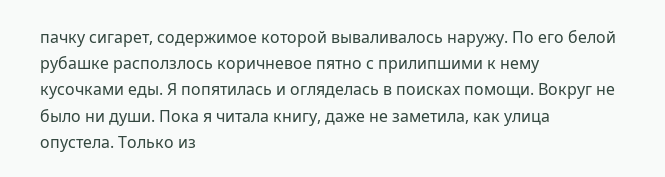пачку сигарет, содержимое которой вываливалось наружу. По его белой рубашке расползлось коричневое пятно с прилипшими к нему кусочками еды. Я попятилась и огляделась в поисках помощи. Вокруг не было ни души. Пока я читала книгу, даже не заметила, как улица опустела. Только из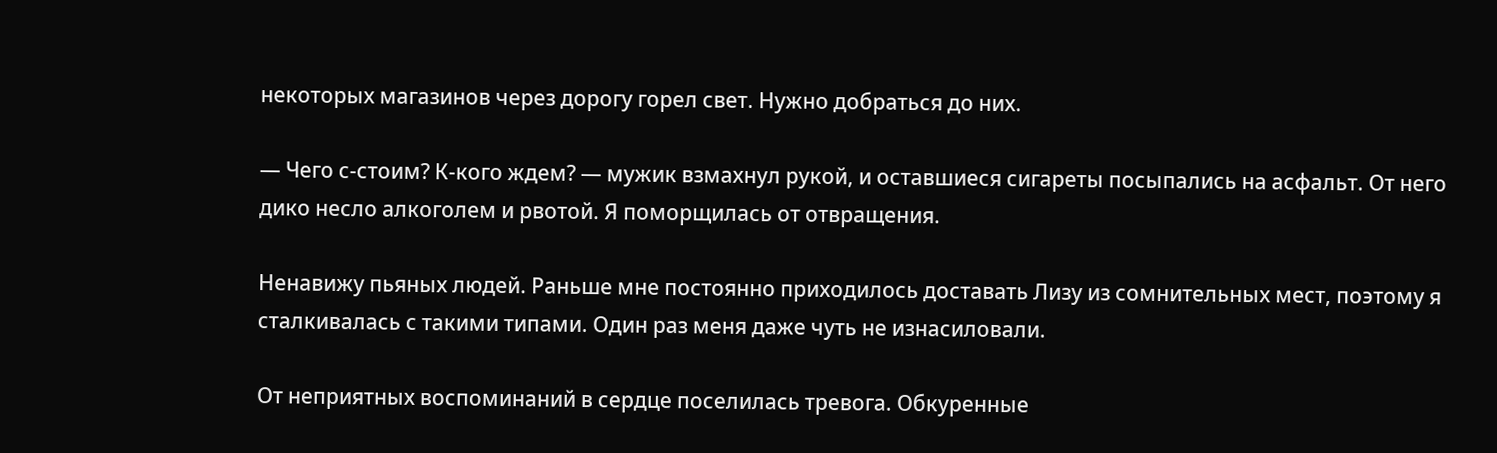некоторых магазинов через дорогу горел свет. Нужно добраться до них.

— Чего с-стоим? К-кого ждем? — мужик взмахнул рукой, и оставшиеся сигареты посыпались на асфальт. От него дико несло алкоголем и рвотой. Я поморщилась от отвращения.

Ненавижу пьяных людей. Раньше мне постоянно приходилось доставать Лизу из сомнительных мест, поэтому я сталкивалась с такими типами. Один раз меня даже чуть не изнасиловали.

От неприятных воспоминаний в сердце поселилась тревога. Обкуренные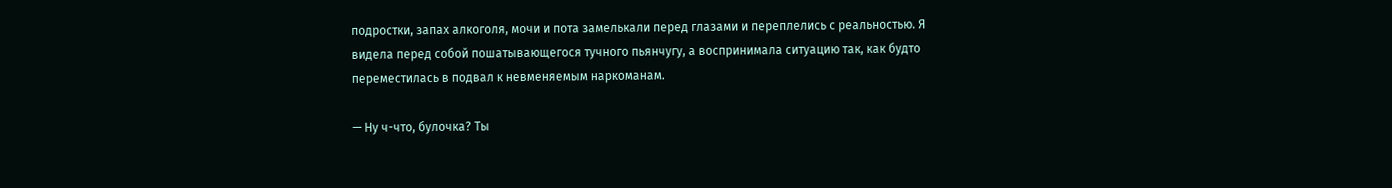подростки, запах алкоголя, мочи и пота замелькали перед глазами и переплелись с реальностью. Я видела перед собой пошатывающегося тучного пьянчугу, а воспринимала ситуацию так, как будто переместилась в подвал к невменяемым наркоманам.

— Ну ч-что, булочка? Ты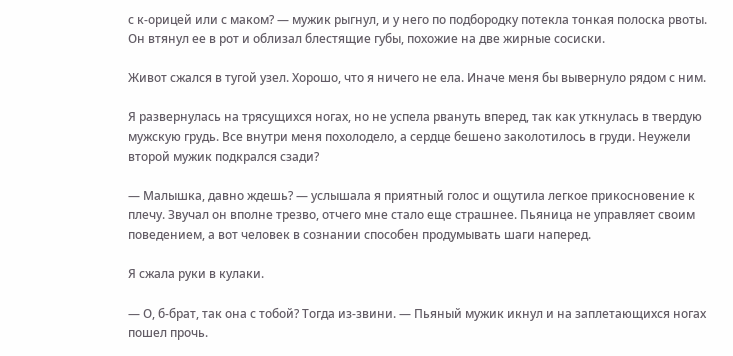с к-орицей или с маком? — мужик рыгнул, и у него по подбородку потекла тонкая полоска рвоты. Он втянул ее в рот и облизал блестящие губы, похожие на две жирные сосиски.

Живот сжался в тугой узел. Хорошо, что я ничего не ела. Иначе меня бы вывернуло рядом с ним.

Я развернулась на трясущихся ногах, но не успела рвануть вперед, так как уткнулась в твердую мужскую грудь. Все внутри меня похолодело, а сердце бешено заколотилось в груди. Неужели второй мужик подкрался сзади?

— Малышка, давно ждешь? — услышала я приятный голос и ощутила легкое прикосновение к плечу. Звучал он вполне трезво, отчего мне стало еще страшнее. Пьяница не управляет своим поведением, а вот человек в сознании способен продумывать шаги наперед.

Я сжала руки в кулаки.

— О, б-брат, так она с тобой? Тогда из-звини. — Пьяный мужик икнул и на заплетающихся ногах пошел прочь.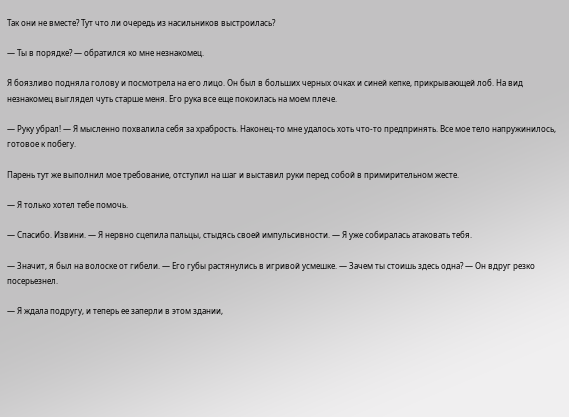Так они не вместе? Тут что ли очередь из насильников выстроилась?

— Ты в порядке? — обратился ко мне незнакомец.

Я боязливо подняла голову и посмотрела на его лицо. Он был в больших черных очках и синей кепке, прикрывающей лоб. На вид незнакомец выглядел чуть старше меня. Его рука все еще покоилась на моем плече.

— Руку убрал! — Я мысленно похвалила себя за храбрость. Наконец-то мне удалось хоть что-то предпринять. Все мое тело напружинилось, готовое к побегу.

Парень тут же выполнил мое требование, отступил на шаг и выставил руки перед собой в примирительном жесте.

— Я только хотел тебе помочь.

— Спасибо. Извини. — Я нервно сцепила пальцы, стыдясь своей импульсивности. — Я уже собиралась атаковать тебя.

— Значит, я был на волоске от гибели. — Его губы растянулись в игривой усмешке. — Зачем ты стоишь здесь одна? — Он вдруг резко посерьезнел.

— Я ждала подругу, и теперь ее заперли в этом здании,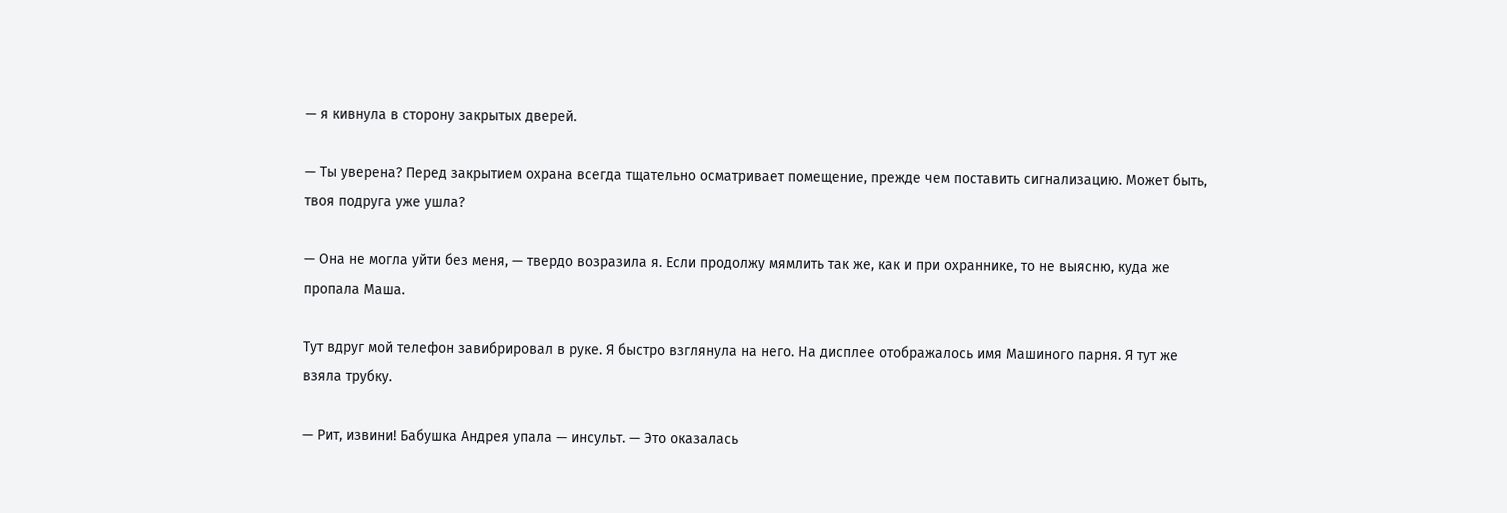— я кивнула в сторону закрытых дверей.

— Ты уверена? Перед закрытием охрана всегда тщательно осматривает помещение, прежде чем поставить сигнализацию. Может быть, твоя подруга уже ушла?

— Она не могла уйти без меня, — твердо возразила я. Если продолжу мямлить так же, как и при охраннике, то не выясню, куда же пропала Маша.

Тут вдруг мой телефон завибрировал в руке. Я быстро взглянула на него. На дисплее отображалось имя Машиного парня. Я тут же взяла трубку.

— Рит, извини! Бабушка Андрея упала — инсульт. — Это оказалась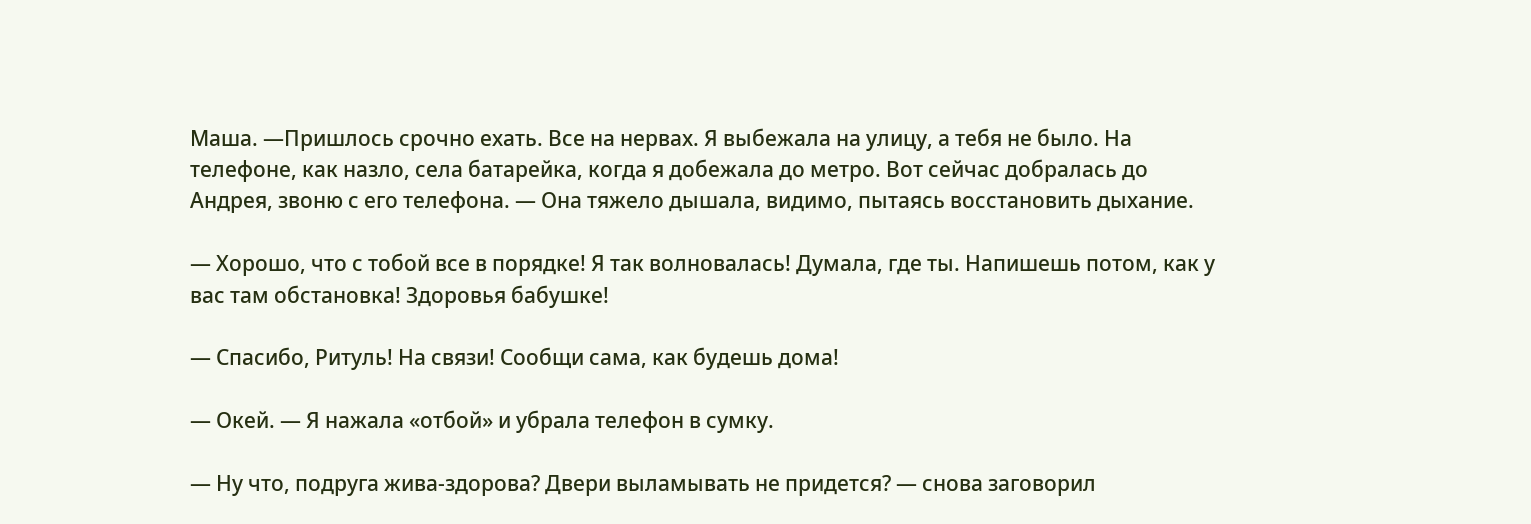Маша. —Пришлось срочно ехать. Все на нервах. Я выбежала на улицу, а тебя не было. На телефоне, как назло, села батарейка, когда я добежала до метро. Вот сейчас добралась до Андрея, звоню с его телефона. — Она тяжело дышала, видимо, пытаясь восстановить дыхание.

— Хорошо, что с тобой все в порядке! Я так волновалась! Думала, где ты. Напишешь потом, как у вас там обстановка! Здоровья бабушке!

— Спасибо, Ритуль! На связи! Сообщи сама, как будешь дома!

— Окей. — Я нажала «отбой» и убрала телефон в сумку.

— Ну что, подруга жива-здорова? Двери выламывать не придется? — снова заговорил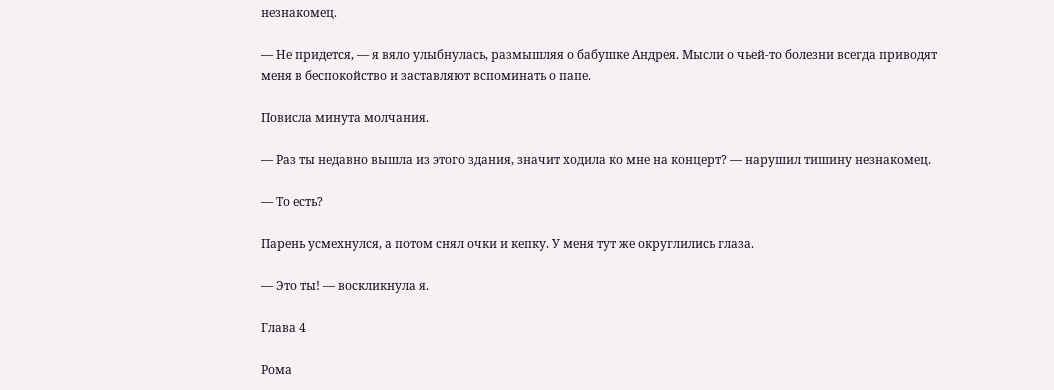незнакомец.

— Не придется, — я вяло улыбнулась, размышляя о бабушке Андрея. Мысли о чьей-то болезни всегда приводят меня в беспокойство и заставляют вспоминать о папе.

Повисла минута молчания.

— Раз ты недавно вышла из этого здания, значит ходила ко мне на концерт? — нарушил тишину незнакомец.

— То есть?

Парень усмехнулся, а потом снял очки и кепку. У меня тут же округлились глаза.

— Это ты! — воскликнула я.

Глава 4

Рома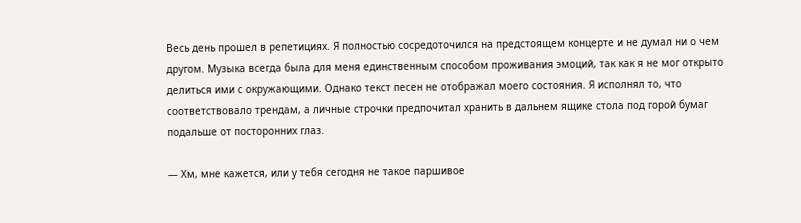Весь день прошел в репетициях. Я полностью сосредоточился на предстоящем концерте и не думал ни о чем другом. Музыка всегда была для меня единственным способом проживания эмоций, так как я не мог открыто делиться ими с окружающими. Однако текст песен не отображал моего состояния. Я исполнял то, что соответствовало трендам, а личные строчки предпочитал хранить в дальнем ящике стола под горой бумаг подальше от посторонних глаз.

— Хм, мне кажется, или у тебя сегодня не такое паршивое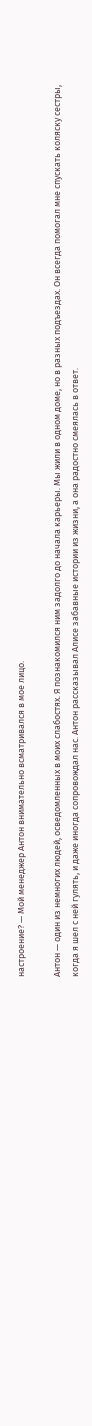настроение? — Мой менеджер Антон внимательно всматривался в мое лицо.

Антон — один из немногих людей, осведомленных в моих слабостях. Я познакомился ним задолго до начала карьеры. Мы жили в одном доме, но в разных подъездах. Он всегда помогал мне спускать коляску сестры, когда я шел с ней гулять, и даже иногда сопровождал нас. Антон рассказывал Алисе забавные истории из жизни, а она радостно смеялась в ответ.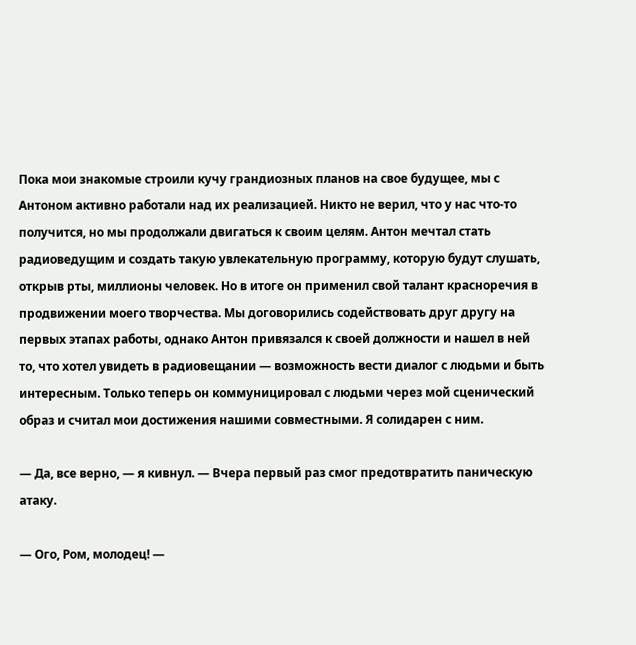Пока мои знакомые строили кучу грандиозных планов на свое будущее, мы с Антоном активно работали над их реализацией. Никто не верил, что у нас что-то получится, но мы продолжали двигаться к своим целям. Антон мечтал стать радиоведущим и создать такую увлекательную программу, которую будут слушать, открыв рты, миллионы человек. Но в итоге он применил свой талант красноречия в продвижении моего творчества. Мы договорились содействовать друг другу на первых этапах работы, однако Антон привязался к своей должности и нашел в ней то, что хотел увидеть в радиовещании — возможность вести диалог с людьми и быть интересным. Только теперь он коммуницировал с людьми через мой сценический образ и считал мои достижения нашими совместными. Я солидарен с ним.

— Да, все верно, — я кивнул. — Вчера первый раз смог предотвратить паническую атаку.

— Ого, Ром, молодец! —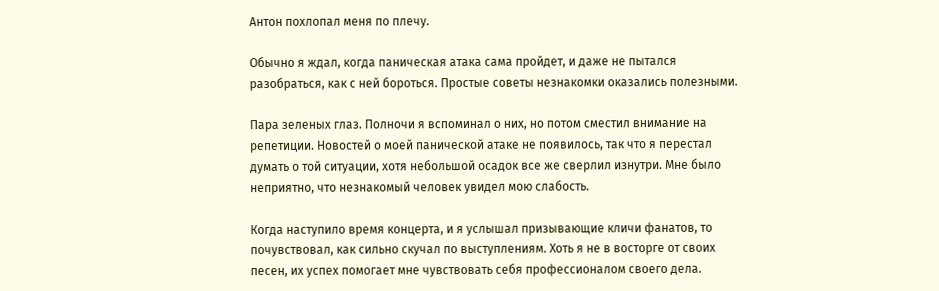Антон похлопал меня по плечу.

Обычно я ждал, когда паническая атака сама пройдет, и даже не пытался разобраться, как с ней бороться. Простые советы незнакомки оказались полезными.

Пара зеленых глаз. Полночи я вспоминал о них, но потом сместил внимание на репетиции. Новостей о моей панической атаке не появилось, так что я перестал думать о той ситуации, хотя небольшой осадок все же сверлил изнутри. Мне было неприятно, что незнакомый человек увидел мою слабость.

Когда наступило время концерта, и я услышал призывающие кличи фанатов, то почувствовал, как сильно скучал по выступлениям. Хоть я не в восторге от своих песен, их успех помогает мне чувствовать себя профессионалом своего дела.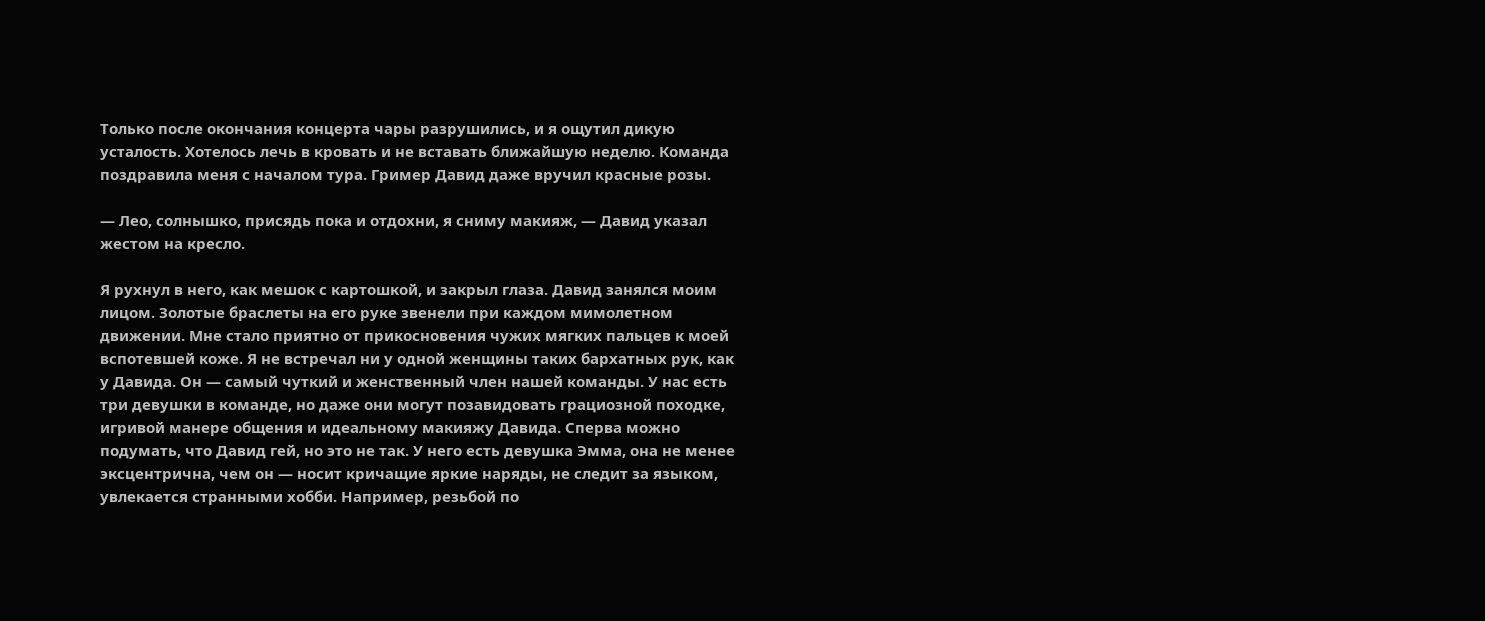Только после окончания концерта чары разрушились, и я ощутил дикую усталость. Хотелось лечь в кровать и не вставать ближайшую неделю. Команда поздравила меня с началом тура. Гример Давид даже вручил красные розы.

— Лео, солнышко, присядь пока и отдохни, я сниму макияж, — Давид указал жестом на кресло.

Я рухнул в него, как мешок с картошкой, и закрыл глаза. Давид занялся моим лицом. Золотые браслеты на его руке звенели при каждом мимолетном движении. Мне стало приятно от прикосновения чужих мягких пальцев к моей вспотевшей коже. Я не встречал ни у одной женщины таких бархатных рук, как у Давида. Он — самый чуткий и женственный член нашей команды. У нас есть три девушки в команде, но даже они могут позавидовать грациозной походке, игривой манере общения и идеальному макияжу Давида. Сперва можно подумать, что Давид гей, но это не так. У него есть девушка Эмма, она не менее эксцентрична, чем он — носит кричащие яркие наряды, не следит за языком, увлекается странными хобби. Например, резьбой по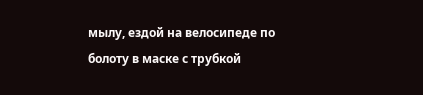мылу, ездой на велосипеде по болоту в маске с трубкой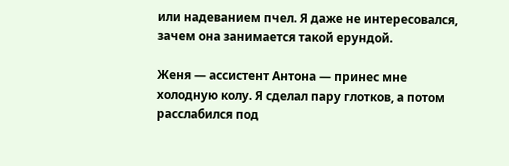или надеванием пчел. Я даже не интересовался, зачем она занимается такой ерундой.

Женя — ассистент Антона — принес мне холодную колу. Я сделал пару глотков, а потом расслабился под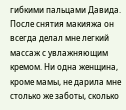гибкими пальцами Давида. После снятия макияжа он всегда делал мне легкий массаж с увлажняющим кремом. Ни одна женщина, кроме мамы, не дарила мне столько же заботы, сколько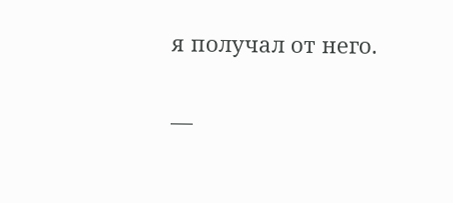я получал от него.

—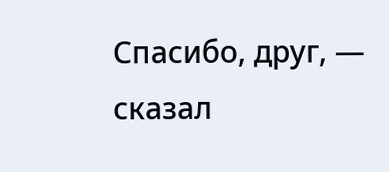Спасибо, друг, — сказал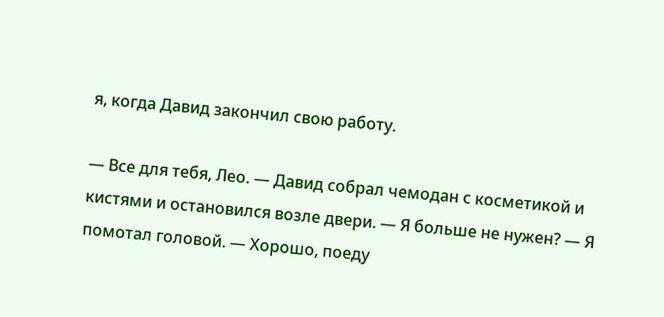я, когда Давид закончил свою работу.

— Все для тебя, Лео. — Давид собрал чемодан с косметикой и кистями и остановился возле двери. — Я больше не нужен? — Я помотал головой. — Хорошо, поеду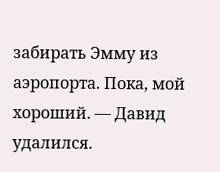забирать Эмму из аэропорта. Пока, мой хороший. — Давид удалился.